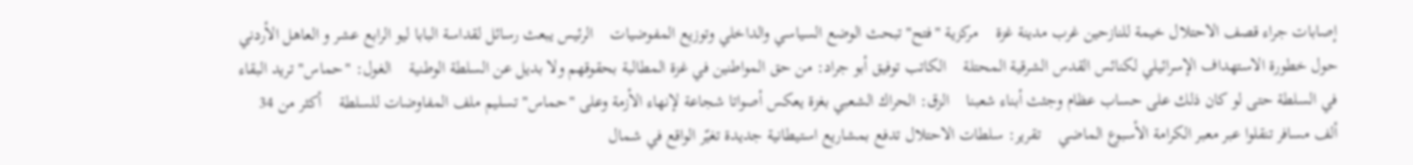إصابات جراء قصف الاحتلال خيمة للنازحين غرب مدينة غزة    مركزية "فتح" تبحث الوضع السياسي والداخلي وتوزيع المفوضيات    الرئيس يبعث رسائل لقداسة البابا ليو الرابع عشر و العاهل الأردني حول خطورة الاستهداف الإسرائيلي لكنائس القدس الشرقية المحتلة    الكاتب توفيق أبو جراد: من حق المواطنين في غزة المطالبة بحقوقهم ولا بديل عن السلطة الوطنية    الغول: "حماس" تريد البقاء في السلطة حتى لو كان ذلك على حساب عظام وجثث أبناء شعبنا    الزق: الحراك الشعبي بغزة يعكس أصواتا شجاعة لإنهاء الأزمة وعلى "حماس" تسليم ملف المفاوضات للسلطة    أكثر من 34 ألف مسافر تنقلوا عبر معبر الكرامة الأسبوع الماضي    تقرير: سلطات الاحتلال تدفع بمشاريع استيطانية جديدة تغيّر الواقع في شمال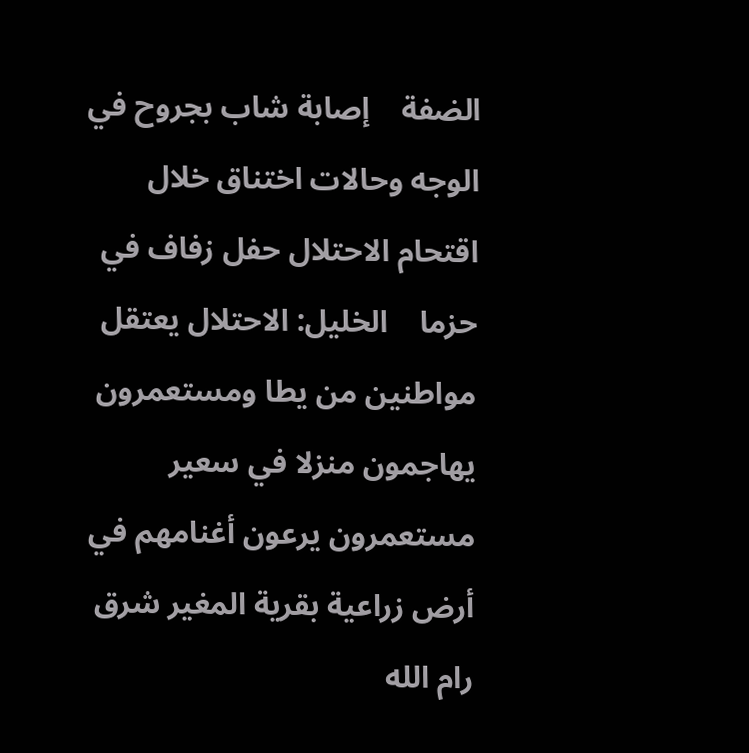الضفة    إصابة شاب بجروح في الوجه وحالات اختناق خلال اقتحام الاحتلال حفل زفاف في حزما    الخليل: الاحتلال يعتقل مواطنين من يطا ومستعمرون يهاجمون منزلا في سعير    مستعمرون يرعون أغنامهم في أرض زراعية بقرية المغير شرق رام الله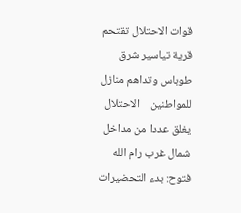قوات الاحتلال تقتحم قرية تياسير شرق طوباس وتداهم منازل للمواطنين    الاحتلال يغلق عددا من مداخل شمال غرب رام الله    فتوح: بدء التحضيرات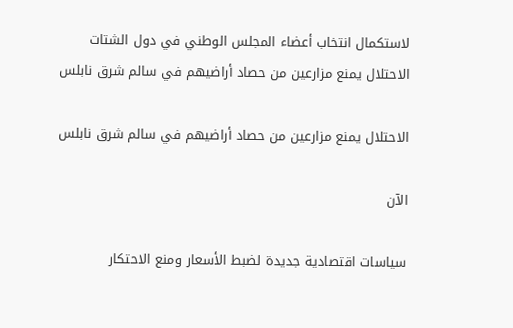لاستكمال انتخاب أعضاء المجلس الوطني في دول الشتات    الاحتلال يمنع مزارعين من حصاد أراضيهم في سالم شرق نابلس

الاحتلال يمنع مزارعين من حصاد أراضيهم في سالم شرق نابلس

الآن

سياسات اقتصادية جديدة لضبط الأسعار ومنع الاحتكار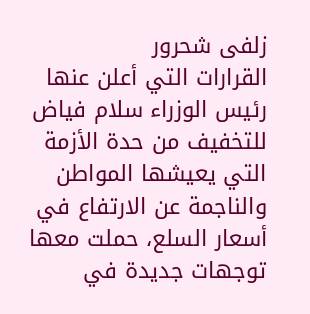زلفى شحرور
القرارات التي أعلن عنها رئيس الوزراء سلام فياض للتخفيف من حدة الأزمة التي يعيشها المواطن والناجمة عن الارتفاع في أسعار السلع، حملت معها توجهات جديدة في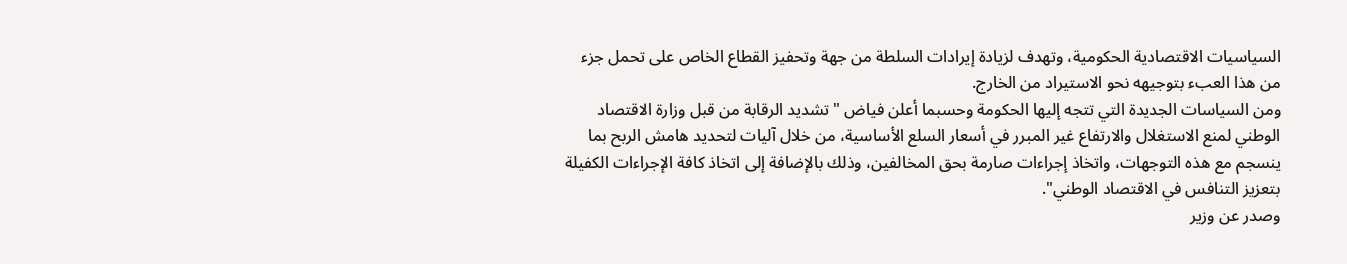السياسيات الاقتصادية الحكومية، وتهدف لزيادة إيرادات السلطة من جهة وتحفيز القطاع الخاص على تحمل جزء من هذا العبء بتوجيهه نحو الاستيراد من الخارج.
ومن السياسات الجديدة التي تتجه إليها الحكومة وحسبما أعلن فياض "تشديد الرقابة من قبل وزارة الاقتصاد الوطني لمنع الاستغلال والارتفاع غير المبرر في أسعار السلع الأساسية، من خلال آليات لتحديد هامش الربح بما ينسجم مع هذه التوجهات، واتخاذ إجراءات صارمة بحق المخالفين، وذلك بالإضافة إلى اتخاذ كافة الإجراءات الكفيلة بتعزيز التنافس في الاقتصاد الوطني".
وصدر عن وزير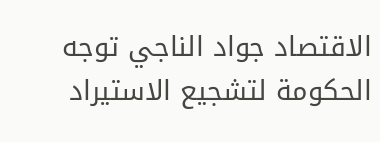الاقتصاد جواد الناجي توجه الحكومة لتشجيع الاستيراد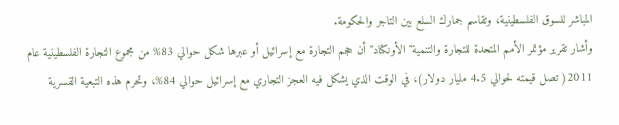المباشر للسوق الفلسطينية، وتقاسم جمارك السلع بين التاجر والحكومة.
وأشار تقرير مؤتمر الأمم المتحدة للتجارة والتنمية" الأونكتاد" أن حجم التجارة مع إسرائيل أو عبرها شكل حوالي 83% من مجموع التجارة الفلسطينية عام 2011( تصل قيمته لحوالي 4.5 مليار دولار)، في الوقت الذي يشكل فيه العجز التجاري مع إسرائيل حوالي 84%، وتحرم هذه التبعية القسرية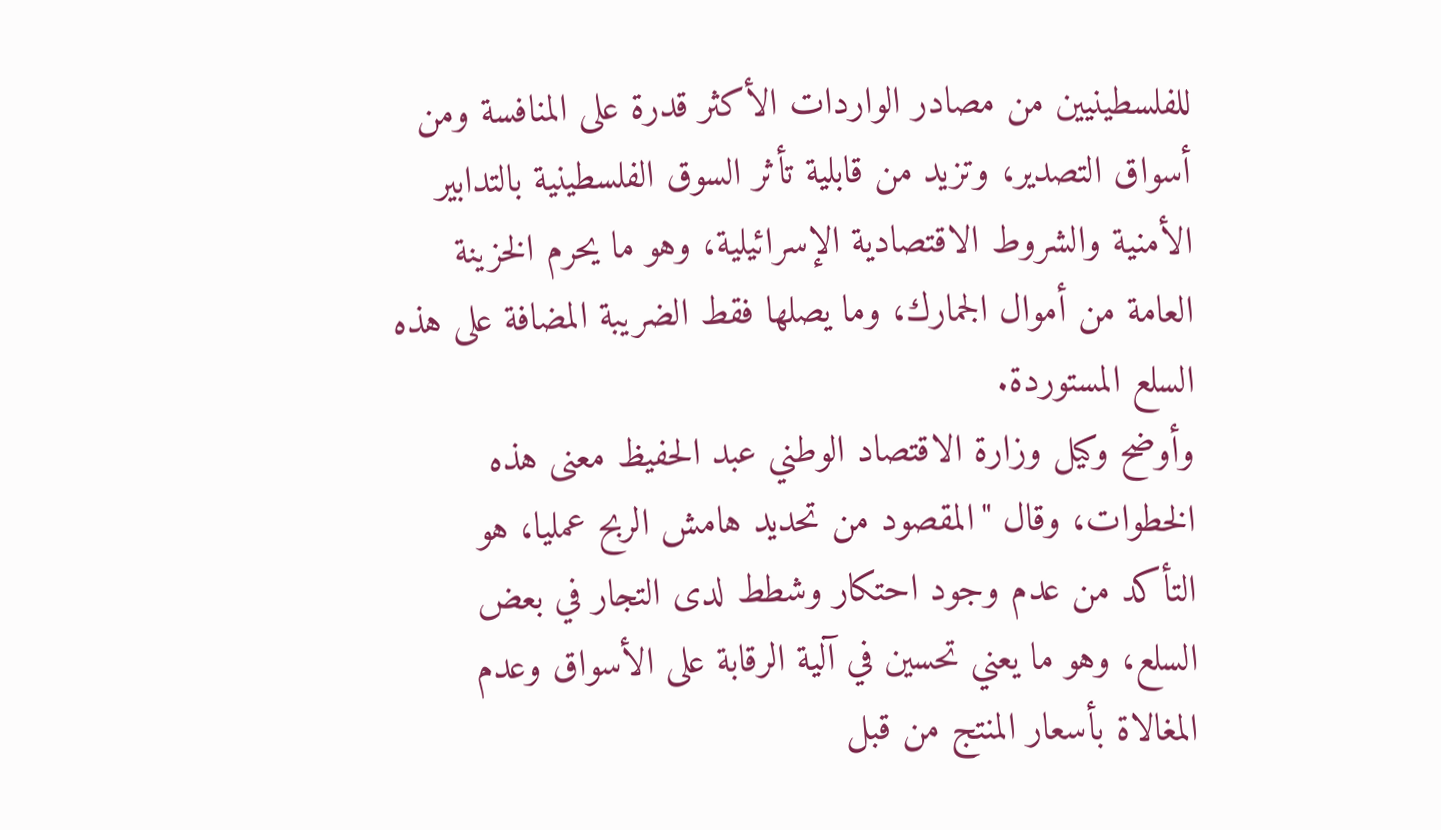للفلسطينيين من مصادر الواردات الأكثر قدرة على المنافسة ومن أسواق التصدير، وتزيد من قابلية تأثر السوق الفلسطينية بالتدابير الأمنية والشروط الاقتصادية الإسرائيلية، وهو ما يحرم الخزينة العامة من أموال الجمارك، وما يصلها فقط الضريبة المضافة على هذه السلع المستوردة.
وأوضح وكيل وزارة الاقتصاد الوطني عبد الحفيظ معنى هذه الخطوات، وقال "المقصود من تحديد هامش الربح عمليا، هو التأكد من عدم وجود احتكار وشطط لدى التجار في بعض السلع، وهو ما يعني تحسين في آلية الرقابة على الأسواق وعدم المغالاة بأسعار المنتج من قبل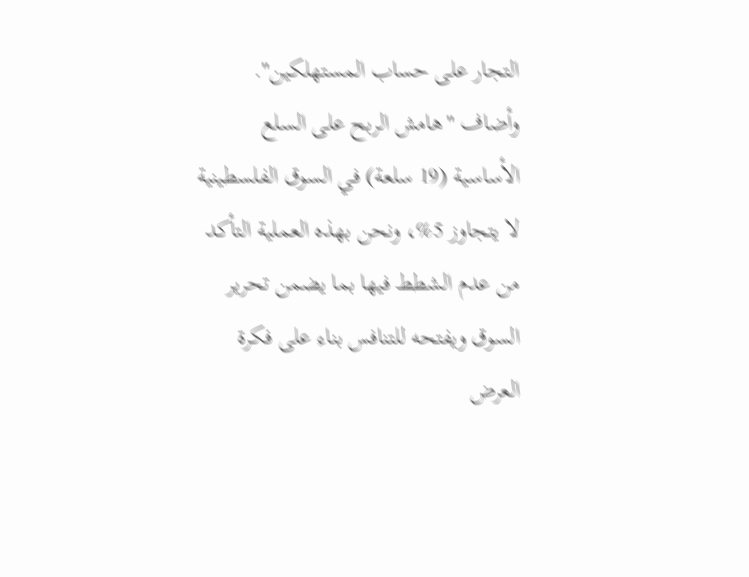التجار على حساب المستهلكين".
وأضاف "هامش الربح على السلع الأساسية (19 سلعة) في السوق الفلسطينية لا يتجاوز 5%، ونحن بهذه العملية التأكد من عدم الشطط فيها بما يضمن تحرير السوق ويفتحه للتنافس بناء على فكرة العرض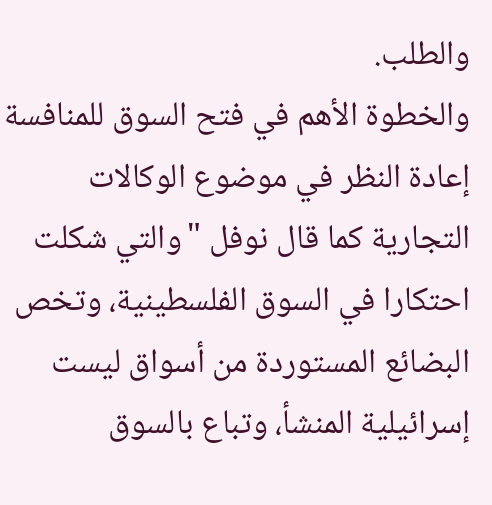والطلب.
والخطوة الأهم في فتح السوق للمنافسة إعادة النظر في موضوع الوكالات التجارية كما قال نوفل "والتي شكلت احتكارا في السوق الفلسطينية، وتخص البضائع المستوردة من أسواق ليست إسرائيلية المنشأ، وتباع بالسوق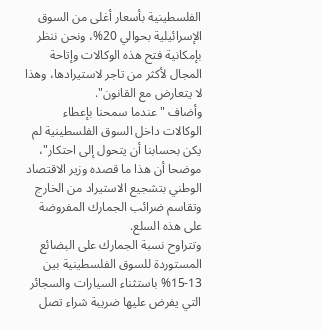الفلسطينية بأسعار أغلى من السوق الإسرائيلية بحوالي 20%، ونحن ننظر بإمكانية فتح هذه الوكالات وإتاحة المجال لأكثر من تاجر لاستيرادها، وهذا لا يتعارض مع القانون".
وأضاف "عندما سمحنا بإعطاء الوكالات داخل السوق الفلسطينية لم يكن بحسابنا أن يتحول إلى احتكار"، موضحا أن هذا ما قصده وزير الاقتصاد الوطني بتشجيع الاستيراد من الخارج وتقاسم ضرائب الجمارك المفروضة على هذه السلع.
وتتراوح نسبة الجمارك على البضائع المستوردة للسوق الفلسطينية بين 13-15% باستثناء السيارات والسجائر التي يفرض عليها ضريبة شراء تصل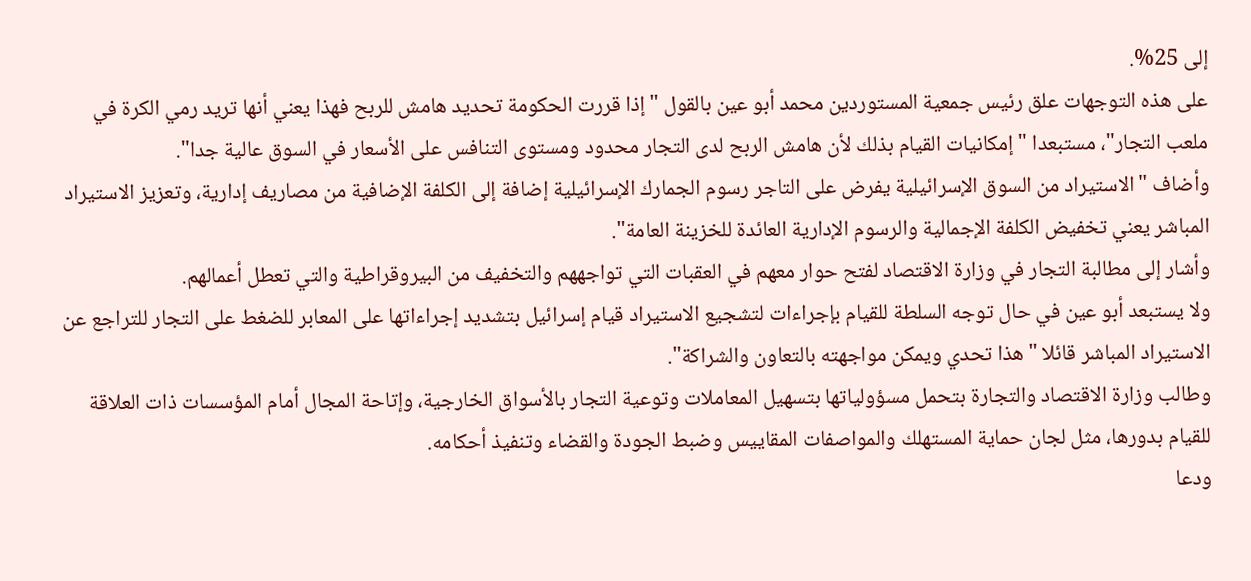إلى 25%.
على هذه التوجهات علق رئيس جمعية المستوردين محمد أبو عين بالقول "إذا قررت الحكومة تحديد هامش للربح فهذا يعني أنها تريد رمي الكرة في ملعب التجار"، مستبعدا "إمكانيات القيام بذلك لأن هامش الربح لدى التجار محدود ومستوى التنافس على الأسعار في السوق عالية جدا".
وأضاف "الاستيراد من السوق الإسرائيلية يفرض على التاجر رسوم الجمارك الإسرائيلية إضافة إلى الكلفة الإضافية من مصاريف إدارية، وتعزيز الاستيراد المباشر يعني تخفيض الكلفة الإجمالية والرسوم الإدارية العائدة للخزينة العامة".
وأشار إلى مطالبة التجار في وزارة الاقتصاد لفتح حوار معهم في العقبات التي تواجههم والتخفيف من البيروقراطية والتي تعطل أعمالهم.
ولا يستبعد أبو عين في حال توجه السلطة للقيام بإجراءات لتشجيع الاستيراد قيام إسرائيل بتشديد إجراءاتها على المعابر للضغط على التجار للتراجع عن الاستيراد المباشر قائلا "هذا تحدي ويمكن مواجهته بالتعاون والشراكة".
وطالب وزارة الاقتصاد والتجارة بتحمل مسؤولياتها بتسهيل المعاملات وتوعية التجار بالأسواق الخارجية، وإتاحة المجال أمام المؤسسات ذات العلاقة للقيام بدورها، مثل لجان حماية المستهلك والمواصفات المقاييس وضبط الجودة والقضاء وتنفيذ أحكامه.
ودعا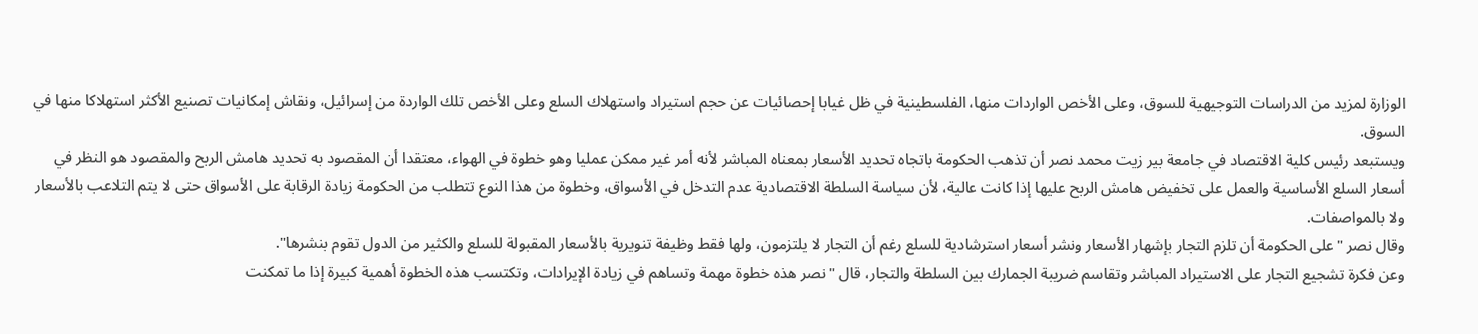الوزارة لمزيد من الدراسات التوجيهية للسوق، وعلى الأخص الواردات منها، الفلسطينية في ظل غيابا إحصائيات عن حجم استيراد واستهلاك السلع وعلى الأخص تلك الواردة من إسرائيل، ونقاش إمكانيات تصنيع الأكثر استهلاكا منها في السوق.
ويستبعد رئيس كلية الاقتصاد في جامعة بير زيت محمد نصر أن تذهب الحكومة باتجاه تحديد الأسعار بمعناه المباشر لأنه أمر غير ممكن عمليا وهو خطوة في الهواء، معتقدا أن المقصود به تحديد هامش الربح والمقصود هو النظر في  أسعار السلع الأساسية والعمل على تخفيض هامش الربح عليها إذا كانت عالية، لأن سياسة السلطة الاقتصادية عدم التدخل في الأسواق، وخطوة من هذا النوع تتطلب من الحكومة زيادة الرقابة على الأسواق حتى لا يتم التلاعب بالأسعار ولا بالمواصفات.
وقال نصر "على الحكومة أن تلزم التجار بإشهار الأسعار ونشر أسعار استرشادية للسلع رغم أن التجار لا يلتزمون، ولها فقط وظيفة تنويرية بالأسعار المقبولة للسلع والكثير من الدول تقوم بنشرها".
وعن فكرة تشجيع التجار على الاستيراد المباشر وتقاسم ضريبة الجمارك بين السلطة والتجار، قال "نصر هذه خطوة مهمة وتساهم في زيادة الإيرادات، وتكتسب هذه الخطوة أهمية كبيرة إذا ما تمكنت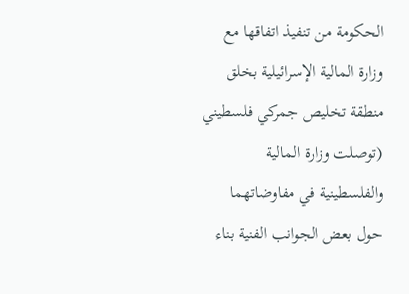الحكومة من تنفيذ اتفاقها مع وزارة المالية الإسرائيلية بخلق منطقة تخليص جمركي فلسطيني (توصلت وزارة المالية والفلسطينية في مفاوضاتهما حول بعض الجوانب الفنية بناء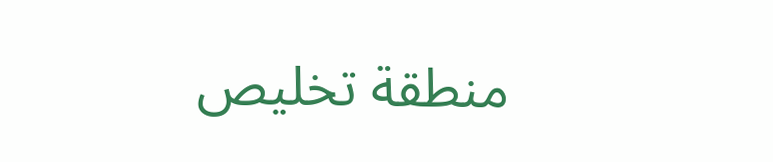منطقة تخليص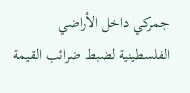جمركي داخل الأراضي الفلسطينية لضبط ضرائب القيمة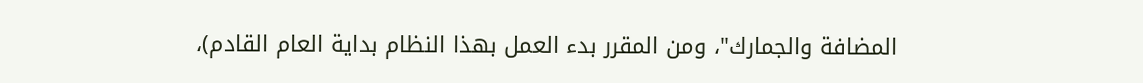المضافة والجمارك"، ومن المقرر بدء العمل بهذا النظام بداية العام القادم)،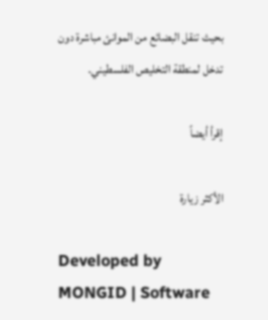بحيث تنقل البضائع من الموانئ مباشرة دون تدخل لمنطقة التخليص الفلسطيني.

إقرأ أيضاً

الأكثر زيارة

Developed by MONGID | Software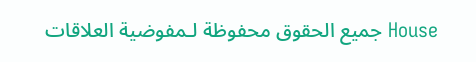House جميع الحقوق محفوظة لـمفوضية العلاقات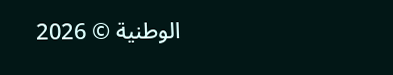الوطنية © 2026